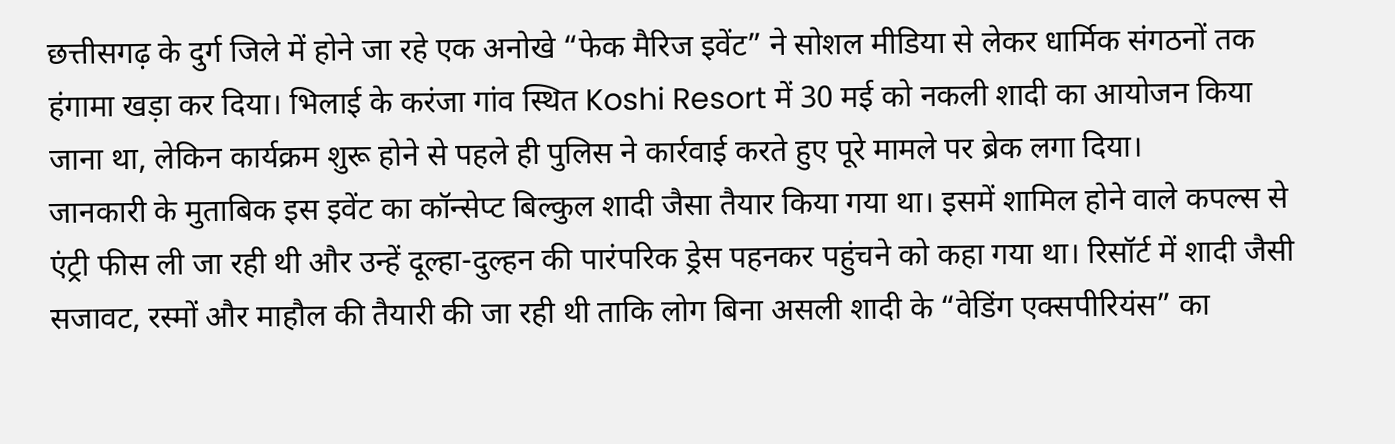छत्तीसगढ़ के दुर्ग जिले में होने जा रहे एक अनोखे “फेक मैरिज इवेंट” ने सोशल मीडिया से लेकर धार्मिक संगठनों तक हंगामा खड़ा कर दिया। भिलाई के करंजा गांव स्थित Koshi Resort में 30 मई को नकली शादी का आयोजन किया जाना था, लेकिन कार्यक्रम शुरू होने से पहले ही पुलिस ने कार्रवाई करते हुए पूरे मामले पर ब्रेक लगा दिया।
जानकारी के मुताबिक इस इवेंट का कॉन्सेप्ट बिल्कुल शादी जैसा तैयार किया गया था। इसमें शामिल होने वाले कपल्स से एंट्री फीस ली जा रही थी और उन्हें दूल्हा-दुल्हन की पारंपरिक ड्रेस पहनकर पहुंचने को कहा गया था। रिसॉर्ट में शादी जैसी सजावट, रस्मों और माहौल की तैयारी की जा रही थी ताकि लोग बिना असली शादी के “वेडिंग एक्सपीरियंस” का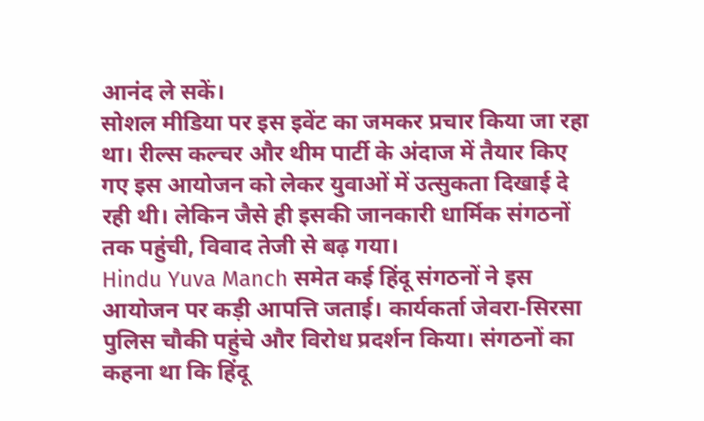आनंद ले सकें।
सोशल मीडिया पर इस इवेंट का जमकर प्रचार किया जा रहा था। रील्स कल्चर और थीम पार्टी के अंदाज में तैयार किए गए इस आयोजन को लेकर युवाओं में उत्सुकता दिखाई दे रही थी। लेकिन जैसे ही इसकी जानकारी धार्मिक संगठनों तक पहुंची, विवाद तेजी से बढ़ गया।
Hindu Yuva Manch समेत कई हिंदू संगठनों ने इस आयोजन पर कड़ी आपत्ति जताई। कार्यकर्ता जेवरा-सिरसा पुलिस चौकी पहुंचे और विरोध प्रदर्शन किया। संगठनों का कहना था कि हिंदू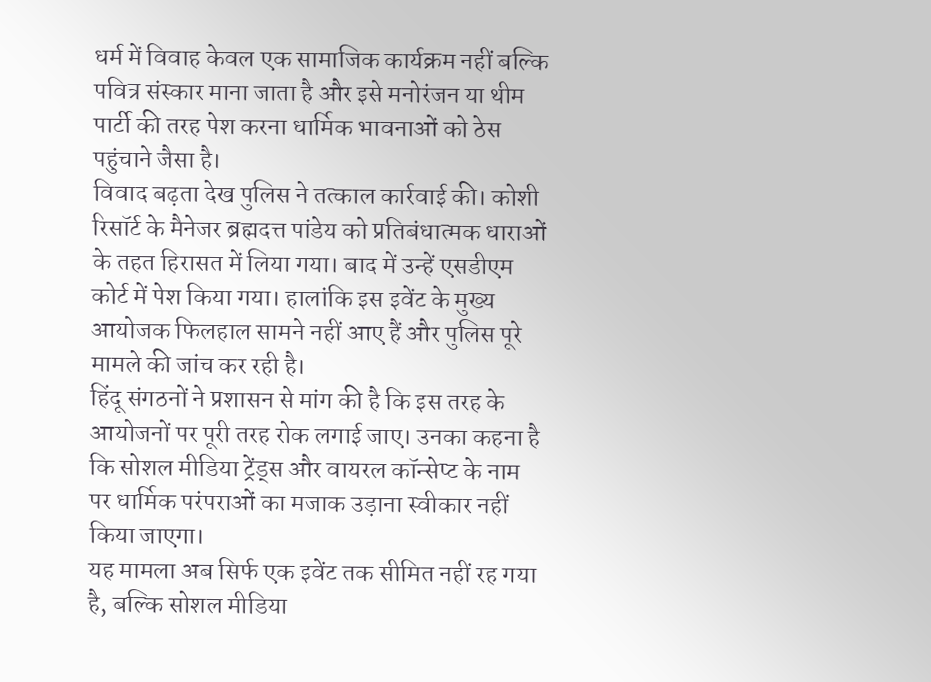धर्म में विवाह केवल एक सामाजिक कार्यक्रम नहीं बल्कि पवित्र संस्कार माना जाता है और इसे मनोरंजन या थीम पार्टी की तरह पेश करना धार्मिक भावनाओं को ठेस पहुंचाने जैसा है।
विवाद बढ़ता देख पुलिस ने तत्काल कार्रवाई की। कोशी रिसॉर्ट के मैनेजर ब्रह्मदत्त पांडेय को प्रतिबंधात्मक धाराओं के तहत हिरासत में लिया गया। बाद में उन्हें एसडीएम कोर्ट में पेश किया गया। हालांकि इस इवेंट के मुख्य आयोजक फिलहाल सामने नहीं आए हैं और पुलिस पूरे मामले की जांच कर रही है।
हिंदू संगठनों ने प्रशासन से मांग की है कि इस तरह के आयोजनों पर पूरी तरह रोक लगाई जाए। उनका कहना है कि सोशल मीडिया ट्रेंड्स और वायरल कॉन्सेप्ट के नाम पर धार्मिक परंपराओं का मजाक उड़ाना स्वीकार नहीं किया जाएगा।
यह मामला अब सिर्फ एक इवेंट तक सीमित नहीं रह गया है, बल्कि सोशल मीडिया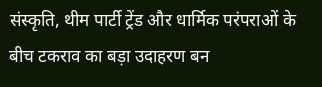संस्कृति, थीम पार्टी ट्रेंड और धार्मिक परंपराओं के बीच टकराव का बड़ा उदाहरण बन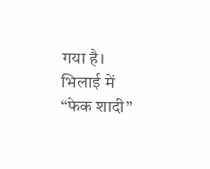गया है। भिलाई में “फेक शादी”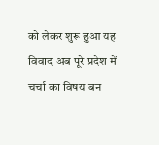को लेकर शुरू हुआ यह विवाद अब पूरे प्रदेश में चर्चा का विषय बन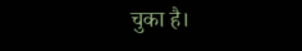चुका है।